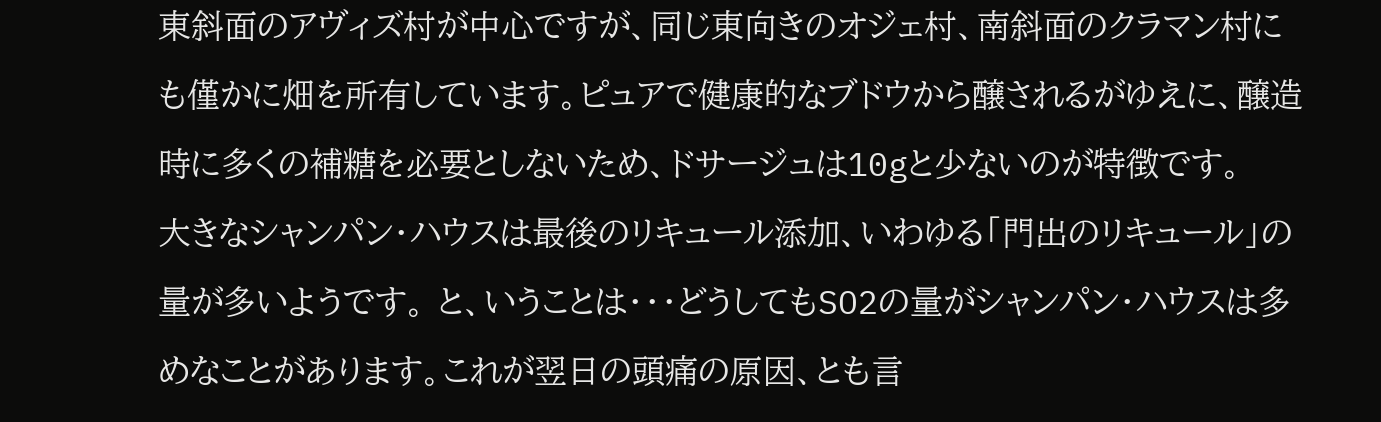東斜面のアヴィズ村が中心ですが、同じ東向きのオジェ村、南斜面のクラマン村にも僅かに畑を所有しています。ピュアで健康的なブドウから醸されるがゆえに、醸造時に多くの補糖を必要としないため、ドサージュは10gと少ないのが特徴です。
大きなシャンパン・ハウスは最後のリキュール添加、いわゆる「門出のリキュール」の量が多いようです。 と、いうことは・・・どうしてもSO2の量がシャンパン・ハウスは多めなことがあります。これが翌日の頭痛の原因、とも言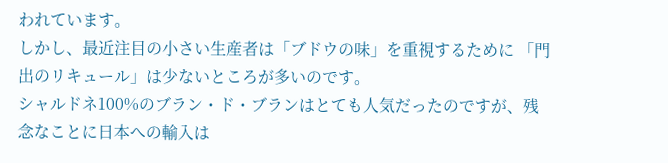われています。
しかし、最近注目の小さい生産者は「ブドウの味」を重視するために 「門出のリキュール」は少ないところが多いのです。
シャルドネ100%のブラン・ド・ブランはとても人気だったのですが、残念なことに日本への輸入は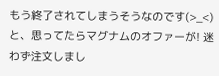もう終了されてしまうそうなのです(>_<)
と、思ってたらマグナムのオファーが! 迷わず注文しまし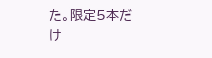た。限定5本だけ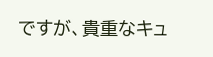ですが、貴重なキュ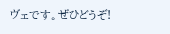ヴェです。ぜひどうぞ!